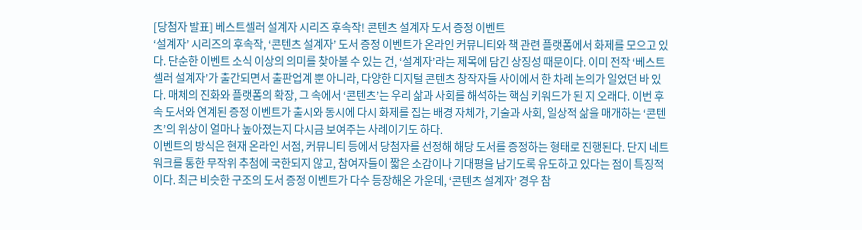[당첨자 발표] 베스트셀러 설계자 시리즈 후속작! 콘텐츠 설계자 도서 증정 이벤트
‘설계자’ 시리즈의 후속작, ‘콘텐츠 설계자’ 도서 증정 이벤트가 온라인 커뮤니티와 책 관련 플랫폼에서 화제를 모으고 있다. 단순한 이벤트 소식 이상의 의미를 찾아볼 수 있는 건, ‘설계자’라는 제목에 담긴 상징성 때문이다. 이미 전작 ‘베스트셀러 설계자’가 출간되면서 출판업계 뿐 아니라, 다양한 디지털 콘텐츠 창작자들 사이에서 한 차례 논의가 일었던 바 있다. 매체의 진화와 플랫폼의 확장, 그 속에서 ‘콘텐츠’는 우리 삶과 사회를 해석하는 핵심 키워드가 된 지 오래다. 이번 후속 도서와 연계된 증정 이벤트가 출시와 동시에 다시 화제를 집는 배경 자체가, 기술과 사회, 일상적 삶을 매개하는 ‘콘텐츠’의 위상이 얼마나 높아졌는지 다시금 보여주는 사례이기도 하다.
이벤트의 방식은 현재 온라인 서점, 커뮤니티 등에서 당첨자를 선정해 해당 도서를 증정하는 형태로 진행된다. 단지 네트워크를 통한 무작위 추첨에 국한되지 않고, 참여자들이 짧은 소감이나 기대평을 남기도록 유도하고 있다는 점이 특징적이다. 최근 비슷한 구조의 도서 증정 이벤트가 다수 등장해온 가운데, ‘콘텐츠 설계자’ 경우 참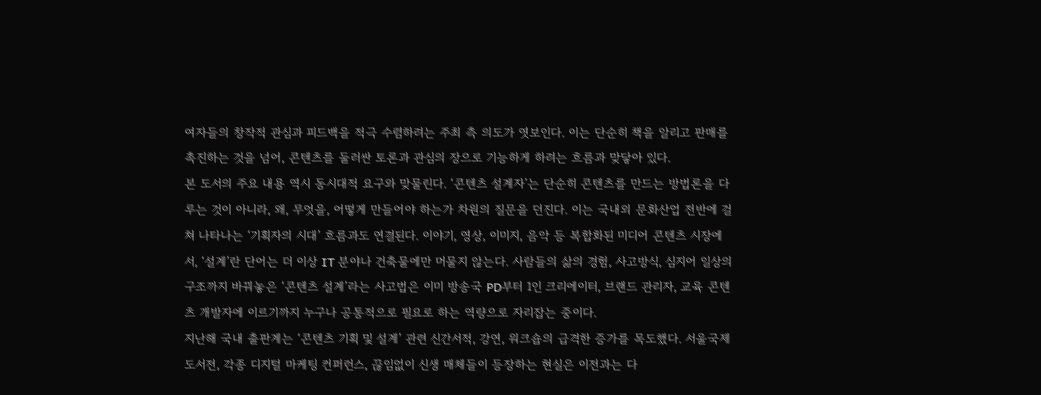여자들의 창작적 관심과 피드백을 적극 수렴하려는 주최 측 의도가 엿보인다. 이는 단순히 책을 알리고 판매를 촉진하는 것을 넘어, 콘텐츠를 둘러싼 토론과 관심의 장으로 기능하게 하려는 흐름과 맞닿아 있다.
본 도서의 주요 내용 역시 동시대적 요구와 맞물린다. ‘콘텐츠 설계자’는 단순히 콘텐츠를 만드는 방법론을 다루는 것이 아니라, 왜, 무엇을, 어떻게 만들어야 하는가 차원의 질문을 던진다. 이는 국내외 문화산업 전반에 걸쳐 나타나는 ‘기획자의 시대’ 흐름과도 연결된다. 이야기, 영상, 이미지, 음악 등 복합화된 미디어 콘텐츠 시장에서, ‘설계’란 단어는 더 이상 IT 분야나 건축물에만 머물지 않는다. 사람들의 삶의 경험, 사고방식, 심지어 일상의 구조까지 바꿔놓은 ‘콘텐츠 설계’라는 사고법은 이미 방송국 PD부터 1인 크리에이터, 브랜드 관리자, 교육 콘텐츠 개발자에 이르기까지 누구나 공통적으로 필요로 하는 역량으로 자리잡는 중이다.
지난해 국내 출판계는 ‘콘텐츠 기획 및 설계’ 관련 신간서적, 강연, 워크숍의 급격한 증가를 목도했다. 서울국제도서전, 각종 디지털 마케팅 컨퍼런스, 끊임없이 신생 매체들이 등장하는 현실은 이전과는 다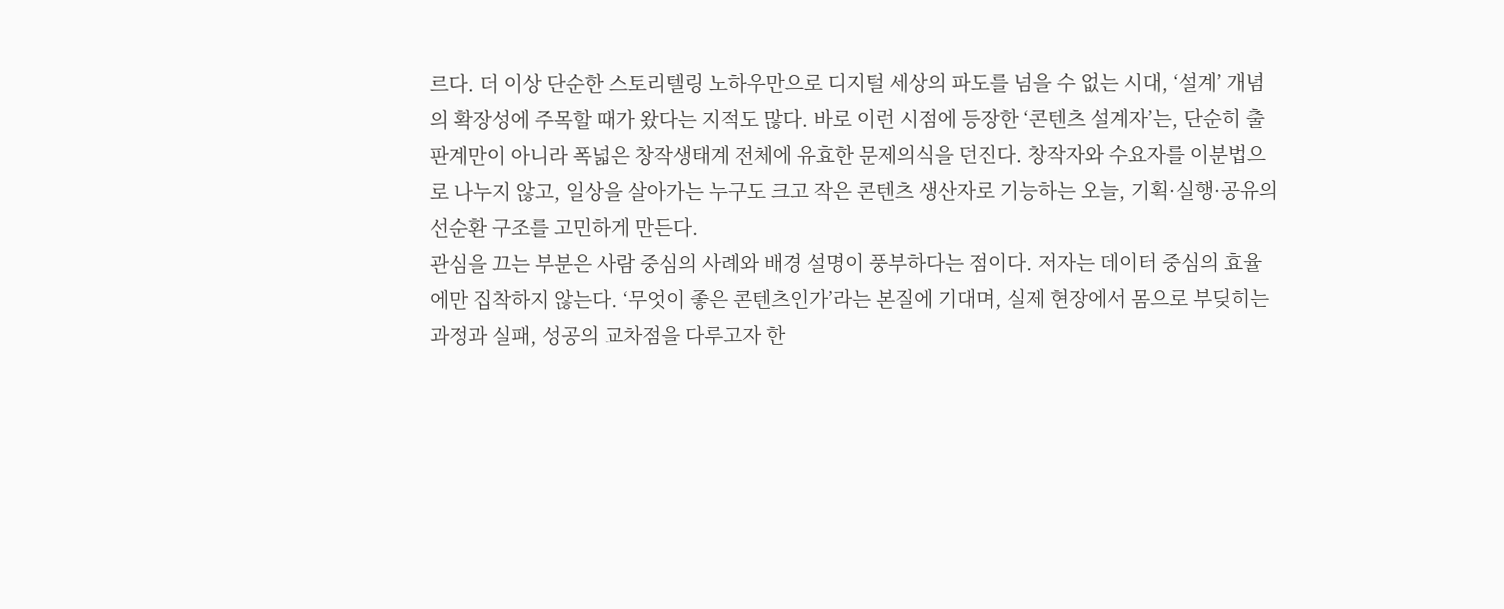르다. 더 이상 단순한 스토리텔링 노하우만으로 디지털 세상의 파도를 넘을 수 없는 시대, ‘설계’ 개념의 확장성에 주목할 때가 왔다는 지적도 많다. 바로 이런 시점에 등장한 ‘콘텐츠 설계자’는, 단순히 출판계만이 아니라 폭넓은 창작생태계 전체에 유효한 문제의식을 던진다. 창작자와 수요자를 이분법으로 나누지 않고, 일상을 살아가는 누구도 크고 작은 콘텐츠 생산자로 기능하는 오늘, 기획·실행·공유의 선순환 구조를 고민하게 만든다.
관심을 끄는 부분은 사람 중심의 사례와 배경 설명이 풍부하다는 점이다. 저자는 데이터 중심의 효율에만 집착하지 않는다. ‘무엇이 좋은 콘텐츠인가’라는 본질에 기대며, 실제 현장에서 몸으로 부딪히는 과정과 실패, 성공의 교차점을 다루고자 한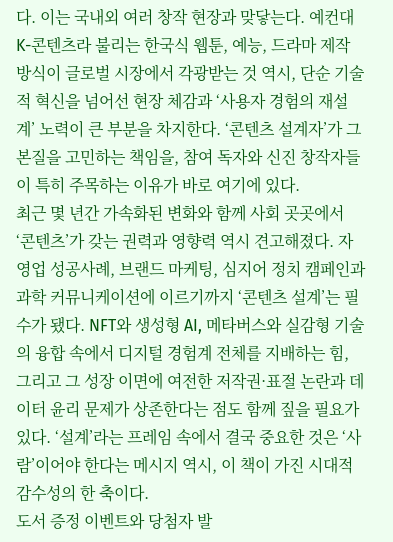다. 이는 국내외 여러 창작 현장과 맞닿는다. 예컨대 K-콘텐츠라 불리는 한국식 웹툰, 예능, 드라마 제작 방식이 글로벌 시장에서 각광받는 것 역시, 단순 기술적 혁신을 넘어선 현장 체감과 ‘사용자 경험의 재설계’ 노력이 큰 부분을 차지한다. ‘콘텐츠 설계자’가 그 본질을 고민하는 책임을, 참여 독자와 신진 창작자들이 특히 주목하는 이유가 바로 여기에 있다.
최근 몇 년간 가속화된 변화와 함께 사회 곳곳에서 ‘콘텐츠’가 갖는 권력과 영향력 역시 견고해졌다. 자영업 성공사례, 브랜드 마케팅, 심지어 정치 캠페인과 과학 커뮤니케이션에 이르기까지 ‘콘텐츠 설계’는 필수가 됐다. NFT와 생성형 AI, 메타버스와 실감형 기술의 융합 속에서 디지털 경험계 전체를 지배하는 힘, 그리고 그 성장 이면에 여전한 저작권·표절 논란과 데이터 윤리 문제가 상존한다는 점도 함께 짚을 필요가 있다. ‘설계’라는 프레임 속에서 결국 중요한 것은 ‘사람’이어야 한다는 메시지 역시, 이 책이 가진 시대적 감수성의 한 축이다.
도서 증정 이벤트와 당첨자 발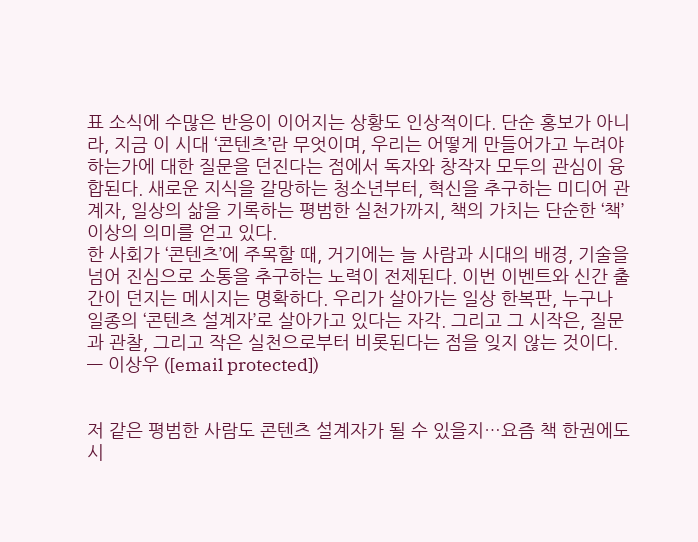표 소식에 수많은 반응이 이어지는 상황도 인상적이다. 단순 홍보가 아니라, 지금 이 시대 ‘콘텐츠’란 무엇이며, 우리는 어떻게 만들어가고 누려야 하는가에 대한 질문을 던진다는 점에서 독자와 창작자 모두의 관심이 융합된다. 새로운 지식을 갈망하는 청소년부터, 혁신을 추구하는 미디어 관계자, 일상의 삶을 기록하는 평범한 실천가까지, 책의 가치는 단순한 ‘책’ 이상의 의미를 얻고 있다.
한 사회가 ‘콘텐츠’에 주목할 때, 거기에는 늘 사람과 시대의 배경, 기술을 넘어 진심으로 소통을 추구하는 노력이 전제된다. 이번 이벤트와 신간 출간이 던지는 메시지는 명확하다. 우리가 살아가는 일상 한복판, 누구나 일종의 ‘콘텐츠 설계자’로 살아가고 있다는 자각. 그리고 그 시작은, 질문과 관찰, 그리고 작은 실천으로부터 비롯된다는 점을 잊지 않는 것이다.
— 이상우 ([email protected])


저 같은 평범한 사람도 콘텐츠 설계자가 될 수 있을지…요즘 책 한권에도 시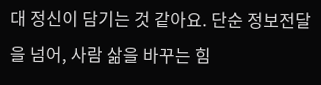대 정신이 담기는 것 같아요. 단순 정보전달을 넘어, 사람 삶을 바꾸는 힘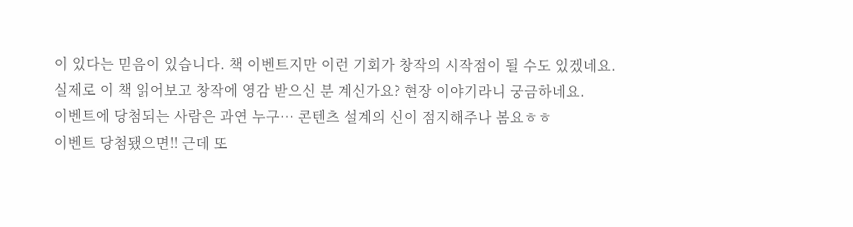이 있다는 믿음이 있습니다. 책 이벤트지만 이런 기회가 창작의 시작점이 될 수도 있겠네요.
실제로 이 책 읽어보고 창작에 영감 받으신 분 계신가요? 현장 이야기라니 궁금하네요.
이벤트에 당첨되는 사람은 과연 누구… 콘텐츠 설계의 신이 점지해주나 봄요ㅎㅎ
이벤트 당첨됐으면!! 근데 또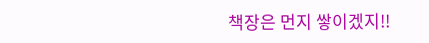책장은 먼지 쌓이겠지!!